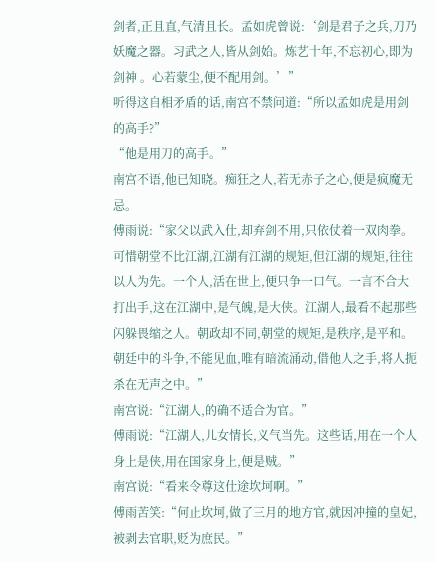剑者,正且直,气清且长。孟如虎曾说:‘剑是君子之兵,刀乃妖魔之器。习武之人,皆从剑始。炼艺十年,不忘初心,即为剑神 。心若蒙尘,便不配用剑。’”
听得这自相矛盾的话,南宫不禁问道:“所以孟如虎是用剑的高手?”
“他是用刀的高手。”
南宫不语,他已知晓。痴狂之人,若无赤子之心,便是疯魔无忌。
傅雨说:“家父以武入仕,却弃剑不用,只依仗着一双肉拳。可惜朝堂不比江湖,江湖有江湖的规矩,但江湖的规矩,往往以人为先。一个人,活在世上,便只争一口气。一言不合大打出手,这在江湖中,是气魄,是大侠。江湖人,最看不起那些闪躲畏缩之人。朝政却不同,朝堂的规矩,是秩序,是平和。朝廷中的斗争,不能见血,唯有暗流涌动,借他人之手,将人扼杀在无声之中。”
南宫说:“江湖人,的确不适合为官。”
傅雨说:“江湖人,儿女情长,义气当先。这些话,用在一个人身上是侠,用在国家身上,便是贼。”
南宫说:“看来令尊这仕途坎坷啊。”
傅雨苦笑:“何止坎坷,做了三月的地方官,就因冲撞的皇妃,被剥去官职,贬为庶民。”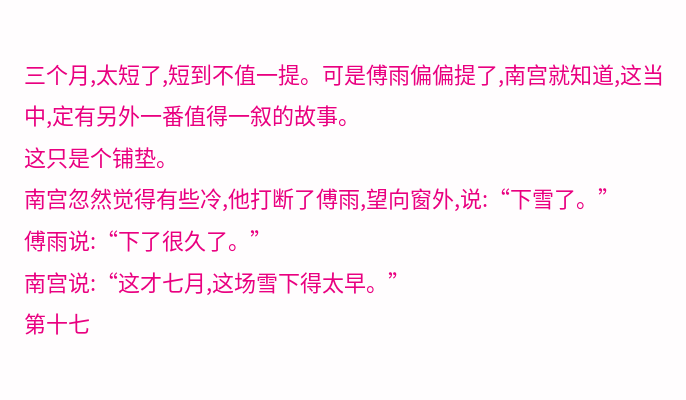三个月,太短了,短到不值一提。可是傅雨偏偏提了,南宫就知道,这当中,定有另外一番值得一叙的故事。
这只是个铺垫。
南宫忽然觉得有些冷,他打断了傅雨,望向窗外,说:“下雪了。”
傅雨说:“下了很久了。”
南宫说:“这才七月,这场雪下得太早。”
第十七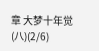章 大梦十年觉(八)(2/6)